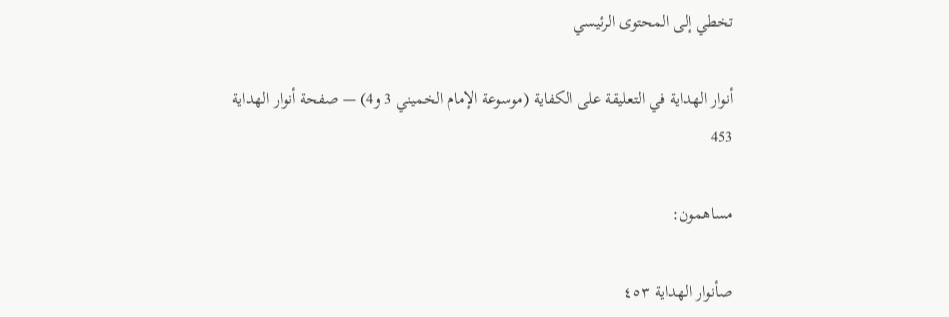تخطي إلى المحتوى الرئيسي

أنوار الهداية في التعليقة على الكفاية (موسوعة الإمام الخميني 3 و4) — صفحة أنوار الهداية 453

مساهمون:

صأنوار الهداية ٤٥٣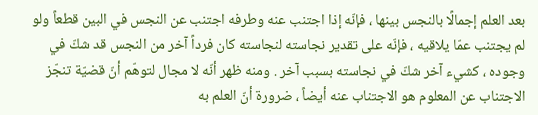بعد العلم إجمالًا بالنجس بينها ، فإنّه إذا اجتنب عنه وطرفه اجتنب عن النجس في البين قطعاً ولو لم يجتنب عمّا يلاقيه ، فإنّه على تقدير نجاسته لنجاسته كان فرداً آخر من النجس قد شكّ في وجوده ، كشيء آخر شكّ في نجاسته بسبب آخر . ومنه ظهر أنّه لا مجال لتوهّم أنّ قضيّة تنجّز الاجتناب عن المعلوم هو الاجتناب عنه أيضاً ، ضرورة أنّ العلم به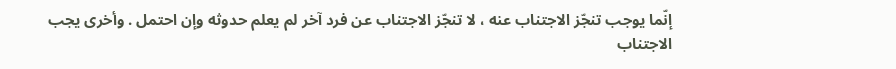إنّما يوجب تنجّز الاجتناب عنه ، لا تنجّز الاجتناب عن فرد آخر لم يعلم حدوثه وإن احتمل . وأخرى يجب الاجتناب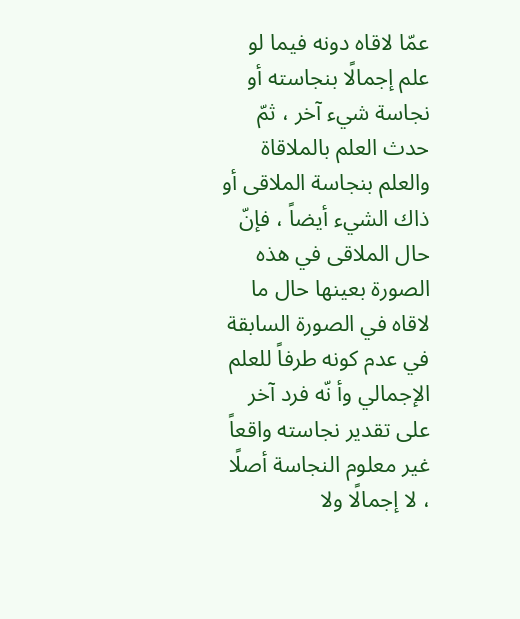عمّا لاقاه دونه فيما لو علم إجمالًا بنجاسته أو نجاسة شيء آخر ، ثمّ حدث العلم بالملاقاة والعلم بنجاسة الملاقى أو ذاك الشيء أيضاً ، فإنّ حال الملاقى في هذه الصورة بعينها حال ما لاقاه في الصورة السابقة في عدم كونه طرفاً للعلم الإجمالي وأ نّه فرد آخر على تقدير نجاسته واقعاً غير معلوم النجاسة أصلًا ، لا إجمالًا ولا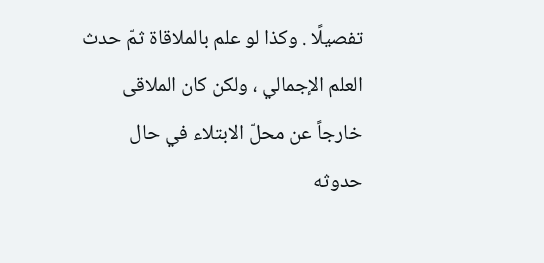تفصيلًا . وكذا لو علم بالملاقاة ثمّ حدث العلم الإجمالي ، ولكن كان الملاقى خارجاً عن محلّ الابتلاء في حال حدوثه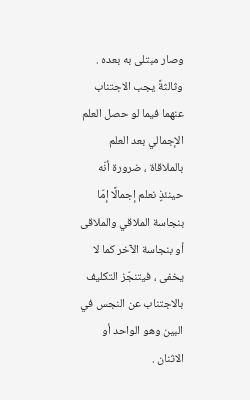وصار مبتلى به بعده . وثالثةً يجب الاجتناب عنهما فيما لو حصل العلم الإجمالي بعد العلم بالملاقاة ، ضرورة أنّه حينئذٍ نعلم إجمالًا إمّا بنجاسة الملاقي والملاقى أو بنجاسة الآخر كما لا يخفى ، فيتنجّز التكليف بالاجتناب عن النجس في البين وهو الواحد أو الاثنان .